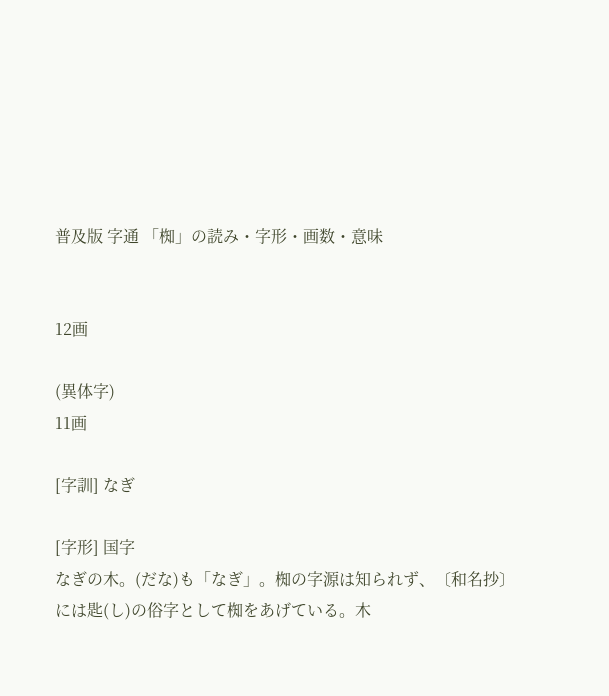普及版 字通 「椥」の読み・字形・画数・意味


12画

(異体字)
11画

[字訓] なぎ

[字形] 国字
なぎの木。(だな)も「なぎ」。椥の字源は知られず、〔和名抄〕には匙(し)の俗字として椥をあげている。木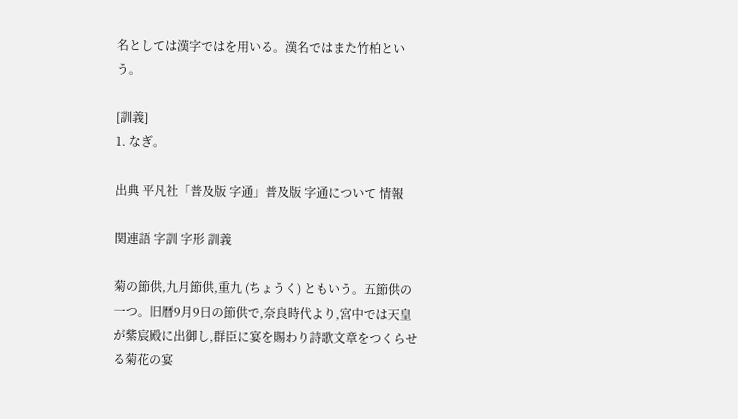名としては漢字ではを用いる。漢名ではまた竹柏という。

[訓義]
1. なぎ。

出典 平凡社「普及版 字通」普及版 字通について 情報

関連語 字訓 字形 訓義

菊の節供,九月節供,重九 (ちょうく) ともいう。五節供の一つ。旧暦9月9日の節供で,奈良時代より,宮中では天皇が紫宸殿に出御し,群臣に宴を賜わり詩歌文章をつくらせる菊花の宴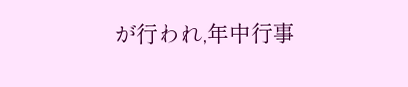が行われ,年中行事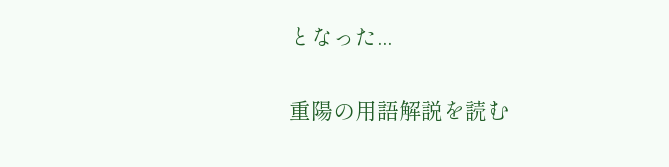となった...

重陽の用語解説を読む